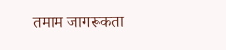तमाम जागरूकता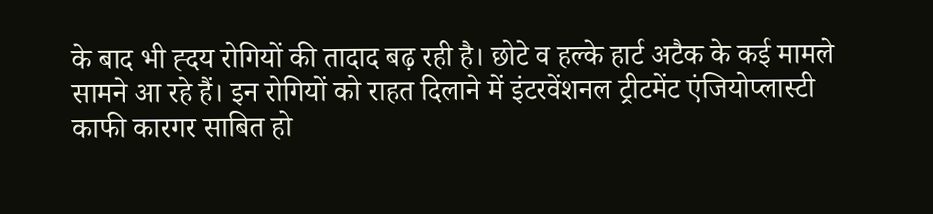के बाद भी ह्दय रोगियों की तादाद बढ़ रही है। छोटे व हल्के हार्ट अटैक के कई मामले सामने आ रहे हैं। इन रोगियों को राहत दिलाने में इंटरवेंशनल ट्रीटमेंट एंजियोप्लास्टी काफी कारगर साबित हो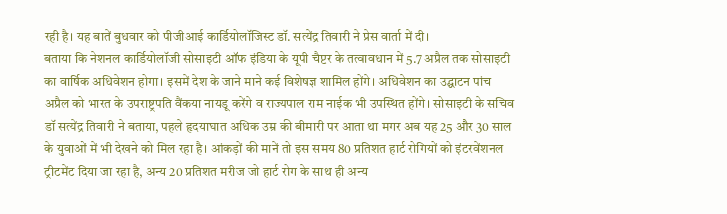रही है। यह बातें बुधवार को पीजीआई कार्डियोलॉजिस्ट डॉ. सत्येंद्र तिवारी ने प्रेस वार्ता में दी।
बताया कि नेशनल कार्डियोलॉजी सोसाइटी ऑफ इंडिया के यूपी चैप्टर के तत्वावधान में 5.7 अप्रैल तक सोसाइटी का वार्षिक अधिवेशन होगा। इसमें देश के जाने माने कई विशेषज्ञ शामिल होंगे। अधिवेशन का उद्घाटन पांच अप्रैल को भारत के उपराष्ट्रपति वैंकया नायडू करेंगे व राज्यपाल राम नाईक भी उपस्थित होंगे। सोसाइटी के सचिव डॉ सत्येंद्र तिवारी ने बताया, पहले हृदयाघात अधिक उम्र की बीमारी पर आता था मगर अब यह 25 और 30 साल के युवाओं में भी देखने को मिल रहा है। आंकड़ों की मानें तो इस समय 80 प्रतिशत हार्ट रोगियों को इंटरवेंशनल ट्रीटमेंट दिया जा रहा है, अन्य 20 प्रतिशत मरीज जो हार्ट रोग के साथ ही अन्य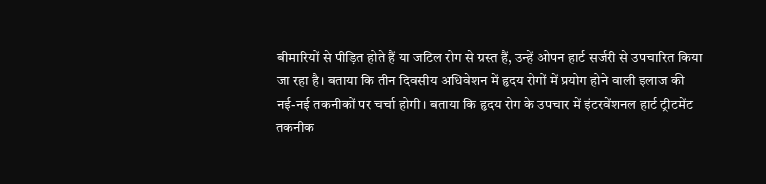बीमारियों से पीड़ित होते हैं या जटिल रोग से ग्रस्त हैं, उन्हें ओपन हार्ट सर्जरी से उपचारित किया जा रहा है। बताया कि तीन दिवसीय अधिवेशन में हृदय रोगों में प्रयोग होने वाली इलाज की नई-नई तकनीकों पर चर्चा होगी। बताया कि हृदय रोग के उपचार में इंटरवेंशनल हार्ट ट्रीटमेंट तकनीक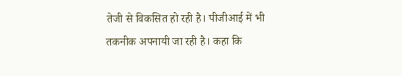तेजी से विकसित हो रही है। पीजीआई में भी तकनीक अपनायी जा रही है। कहा कि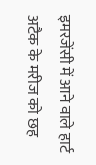इमरजेंसी में आने वाले हार्ट अटैक के मरीज को छह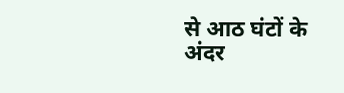से आठ घंटों के अंदर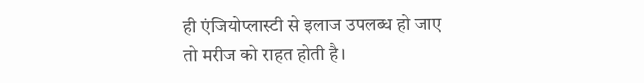ही एंजियोप्लास्टी से इलाज उपलब्ध हो जाए तो मरीज को राहत होती है।